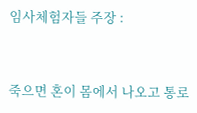임사체험자들 주장 :


죽으면 혼이 몸에서 나오고 통로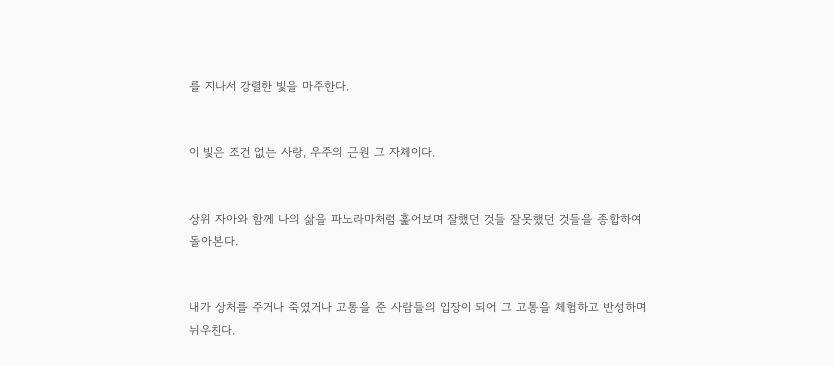를 지나서 강렬한 빛을 마주한다.


이 빛은 조건 없는 사랑, 우주의 근원 그 자체이다.


상위 자아와 함께 나의 삶을 파노라마처럼 훑어보며 잘했던 것들 잘못했던 것들을 종합하여 돌아본다.


내가 상처를 주거나 죽였거나 고통을 준 사람들의 입장이 되어 그 고통을 체험하고 반성하며 뉘우친다.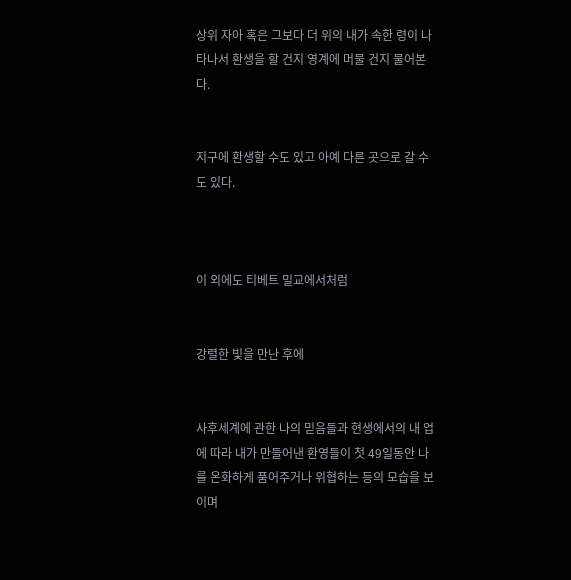상위 자아 혹은 그보다 더 위의 내가 속한 령이 나타나서 환생을 할 건지 영계에 머물 건지 물어본다.


지구에 환생할 수도 있고 아예 다른 곳으로 갈 수도 있다.



이 외에도 티베트 밀교에서처럼


강렬한 빛을 만난 후에


사후세계에 관한 나의 믿음들과 현생에서의 내 업에 따라 내가 만들어낸 환영들이 첫 49일동안 나를 온화하게 품어주거나 위협하는 등의 모습을 보이며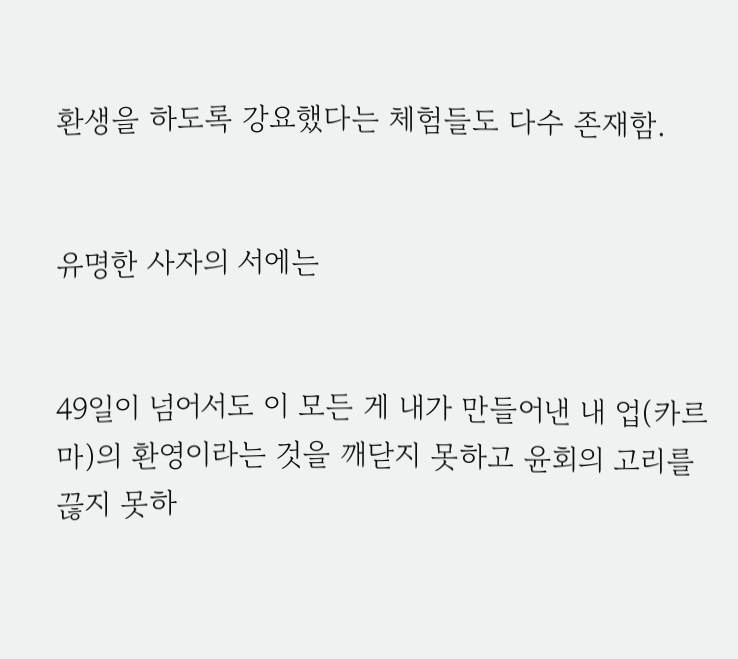환생을 하도록 강요했다는 체험들도 다수 존재함.


유명한 사자의 서에는


49일이 넘어서도 이 모든 게 내가 만들어낸 내 업(카르마)의 환영이라는 것을 깨닫지 못하고 윤회의 고리를 끊지 못하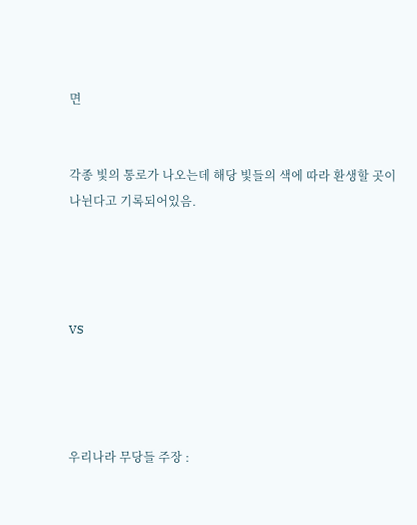면


각종 빛의 통로가 나오는데 해당 빛들의 색에 따라 환생할 곳이 나뉜다고 기록되어있음.




VS




우리나라 무당들 주장 :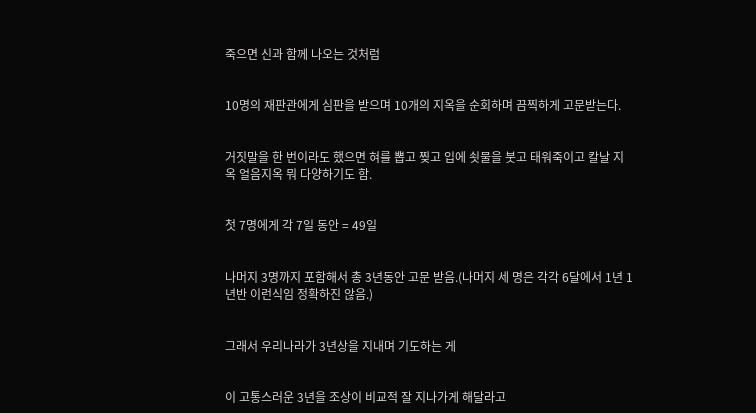죽으면 신과 함께 나오는 것처럼


10명의 재판관에게 심판을 받으며 10개의 지옥을 순회하며 끔찍하게 고문받는다.


거짓말을 한 번이라도 했으면 혀를 뽑고 찢고 입에 쇳물을 붓고 태워죽이고 칼날 지옥 얼음지옥 뭐 다양하기도 함.


첫 7명에게 각 7일 동안 = 49일


나머지 3명까지 포함해서 총 3년동안 고문 받음.(나머지 세 명은 각각 6달에서 1년 1년반 이런식임 정확하진 않음.)


그래서 우리나라가 3년상을 지내며 기도하는 게


이 고통스러운 3년을 조상이 비교적 잘 지나가게 해달라고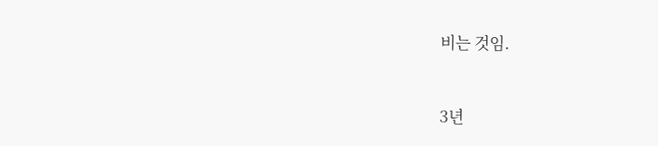비는 것임.


3년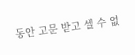동안 고문 받고 셀 수 없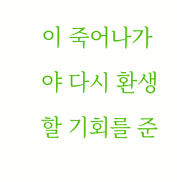이 죽어나가야 다시 환생할 기회를 준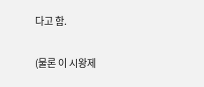다고 함.


(물론 이 시왕제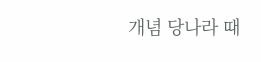개념 당나라 때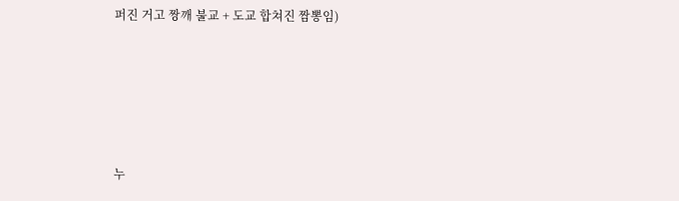퍼진 거고 짱깨 불교 + 도교 합쳐진 짬뽕임)





누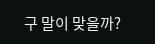구 말이 맞을까?